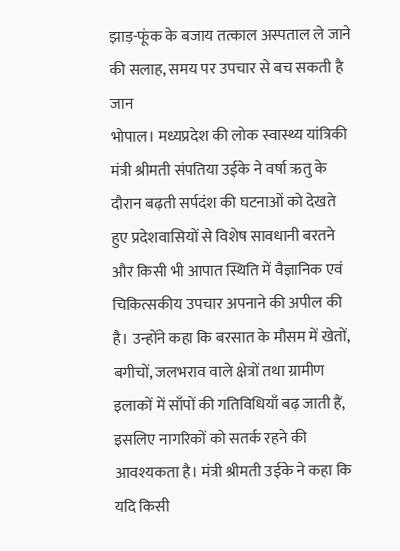झाड़-फूंक के बजाय तत्काल अस्पताल ले जाने की सलाह, समय पर उपचार से बच सकती है जान
भोपाल। मध्यप्रदेश की लोक स्वास्थ्य यांत्रिकी मंत्री श्रीमती संपतिया उईके ने वर्षा ऋतु के दौरान बढ़ती सर्पदंश की घटनाओं को देखते हुए प्रदेशवासियों से विशेष सावधानी बरतने और किसी भी आपात स्थिति में वैज्ञानिक एवं चिकित्सकीय उपचार अपनाने की अपील की है। उन्होंने कहा कि बरसात के मौसम में खेतों, बगीचों, जलभराव वाले क्षेत्रों तथा ग्रामीण इलाकों में साँपों की गतिविधियाँ बढ़ जाती हैं, इसलिए नागरिकों को सतर्क रहने की आवश्यकता है। मंत्री श्रीमती उईके ने कहा कि यदि किसी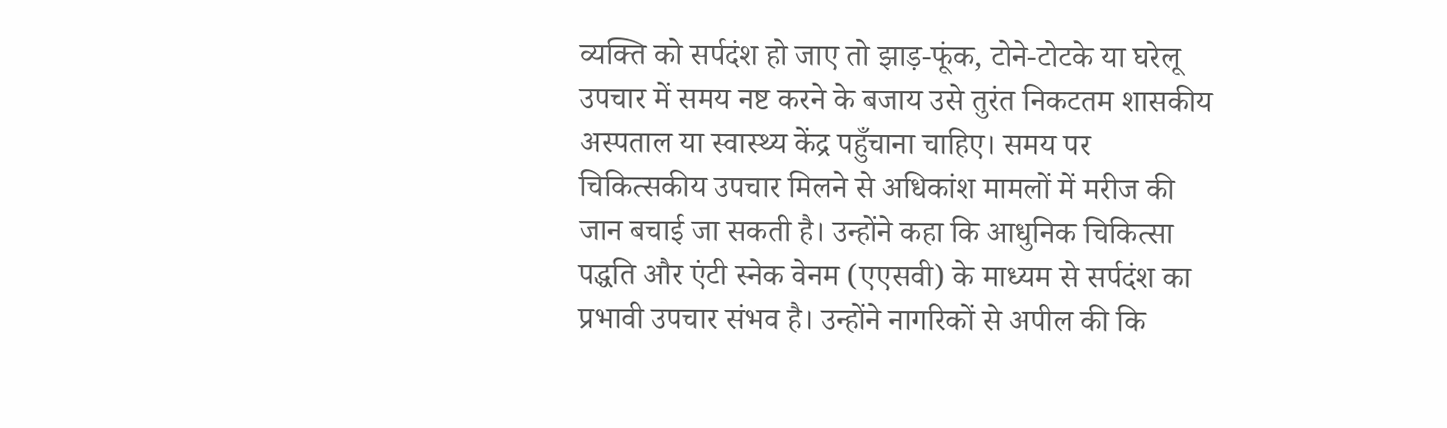व्यक्ति को सर्पदंश हो जाए तो झाड़-फूंक, टोने-टोटके या घरेलू उपचार में समय नष्ट करने के बजाय उसे तुरंत निकटतम शासकीय अस्पताल या स्वास्थ्य केंद्र पहुँचाना चाहिए। समय पर चिकित्सकीय उपचार मिलने से अधिकांश मामलों में मरीज की जान बचाई जा सकती है। उन्होंने कहा कि आधुनिक चिकित्सा पद्धति और एंटी स्नेक वेनम (एएसवी) के माध्यम से सर्पदंश का प्रभावी उपचार संभव है। उन्होंने नागरिकों से अपील की कि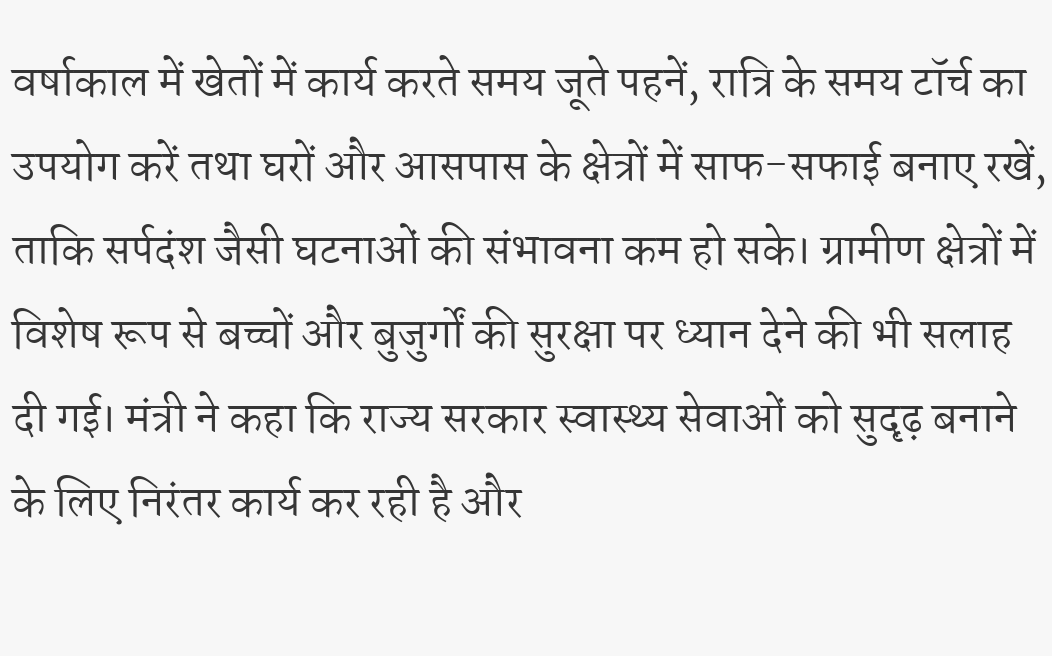वर्षाकाल में खेतों में कार्य करते समय जूते पहनें, रात्रि के समय टॉर्च का उपयोग करें तथा घरों और आसपास के क्षेत्रों में साफ-सफाई बनाए रखें, ताकि सर्पदंश जैसी घटनाओं की संभावना कम हो सके। ग्रामीण क्षेत्रों में विशेष रूप से बच्चों और बुजुर्गों की सुरक्षा पर ध्यान देने की भी सलाह दी गई। मंत्री ने कहा कि राज्य सरकार स्वास्थ्य सेवाओं को सुदृढ़ बनाने के लिए निरंतर कार्य कर रही है और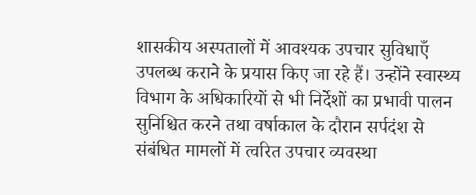शासकीय अस्पतालों में आवश्यक उपचार सुविधाएँ उपलब्ध कराने के प्रयास किए जा रहे हैं। उन्होंने स्वास्थ्य विभाग के अधिकारियों से भी निर्देशों का प्रभावी पालन सुनिश्चित करने तथा वर्षाकाल के दौरान सर्पदंश से संबंधित मामलों में त्वरित उपचार व्यवस्था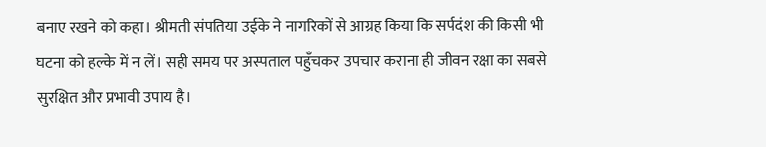बनाए रखने को कहा। श्रीमती संपतिया उईके ने नागरिकों से आग्रह किया कि सर्पदंश की किसी भी घटना को हल्के में न लें। सही समय पर अस्पताल पहुँचकर उपचार कराना ही जीवन रक्षा का सबसे सुरक्षित और प्रभावी उपाय है।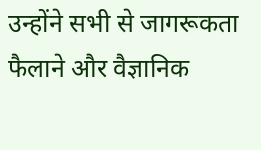उन्होंने सभी से जागरूकता फैलाने और वैज्ञानिक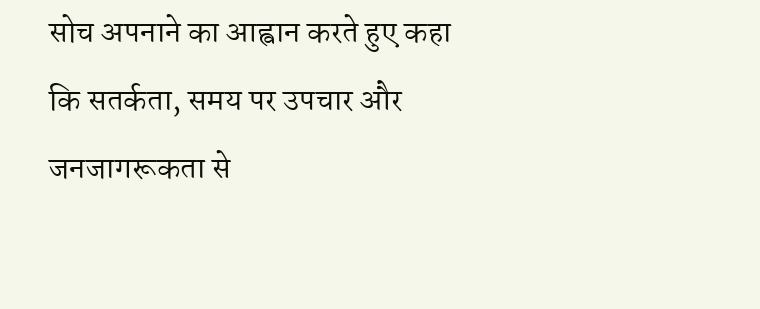सोच अपनाने का आह्वान करते हुए कहा कि सतर्कता, समय पर उपचार और जनजागरूकता से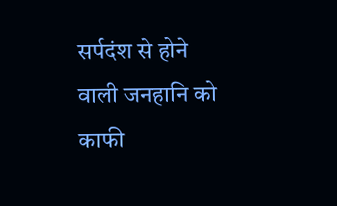सर्पदंश से होने वाली जनहानि को काफी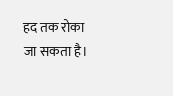हद तक रोका जा सकता है।